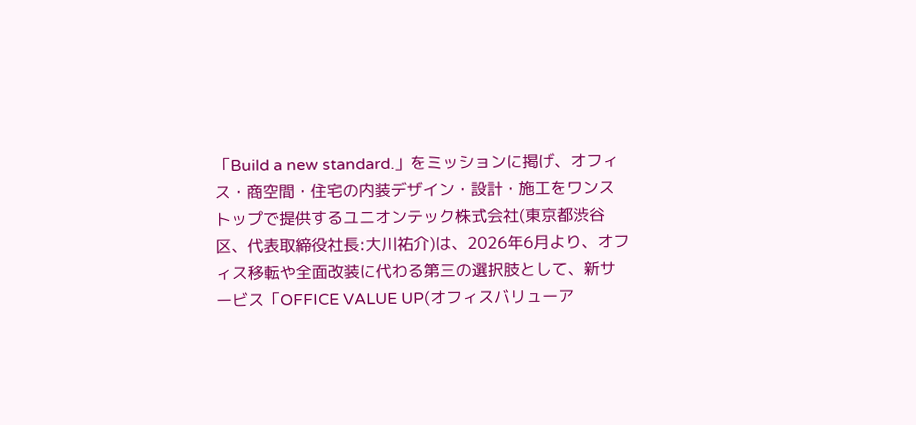「Build a new standard.」をミッションに掲げ、オフィス・商空間・住宅の内装デザイン・設計・施工をワンストップで提供するユニオンテック株式会社(東京都渋谷区、代表取締役社長:大川祐介)は、2026年6月より、オフィス移転や全面改装に代わる第三の選択肢として、新サービス「OFFICE VALUE UP(オフィスバリューア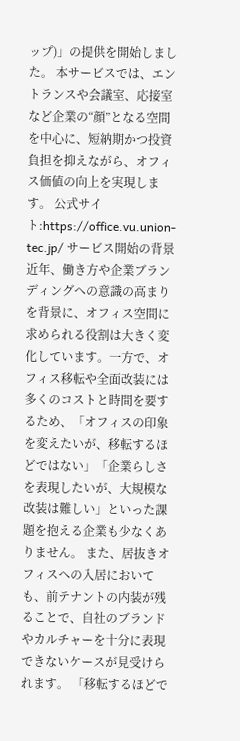ップ)」の提供を開始しました。 本サービスでは、エントランスや会議室、応接室など企業の“顔”となる空間を中心に、短納期かつ投資負担を抑えながら、オフィス価値の向上を実現します。 公式サイト:https://office.vu.union-tec.jp/ サービス開始の背景 近年、働き方や企業ブランディングへの意識の高まりを背景に、オフィス空間に求められる役割は大きく変化しています。一方で、オフィス移転や全面改装には多くのコストと時間を要するため、「オフィスの印象を変えたいが、移転するほどではない」「企業らしさを表現したいが、大規模な改装は難しい」といった課題を抱える企業も少なくありません。 また、居抜きオフィスへの入居においても、前テナントの内装が残ることで、自社のブランドやカルチャーを十分に表現できないケースが見受けられます。 「移転するほどで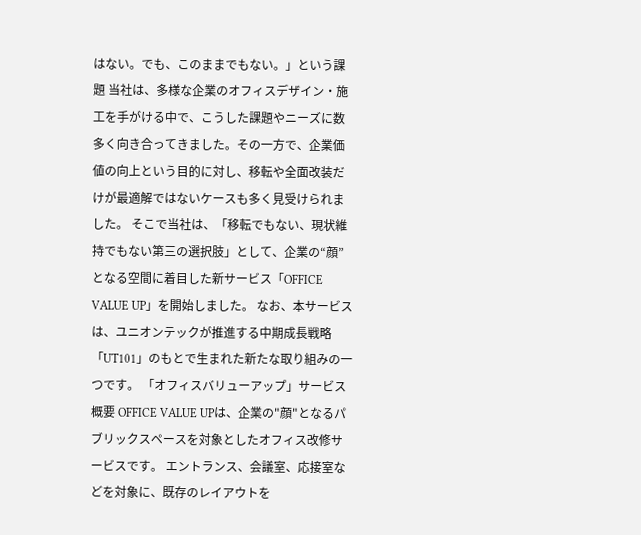はない。でも、このままでもない。」という課題 当社は、多様な企業のオフィスデザイン・施工を手がける中で、こうした課題やニーズに数多く向き合ってきました。その一方で、企業価値の向上という目的に対し、移転や全面改装だけが最適解ではないケースも多く見受けられました。 そこで当社は、「移転でもない、現状維持でもない第三の選択肢」として、企業の“顔”となる空間に着目した新サービス「OFFICE VALUE UP」を開始しました。 なお、本サービスは、ユニオンテックが推進する中期成長戦略「UT101」のもとで生まれた新たな取り組みの一つです。 「オフィスバリューアップ」サービス概要 OFFICE VALUE UPは、企業の"顔"となるパブリックスペースを対象としたオフィス改修サービスです。 エントランス、会議室、応接室などを対象に、既存のレイアウトを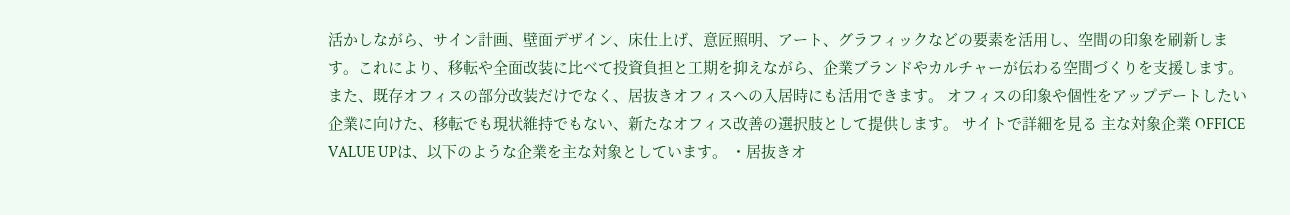活かしながら、サイン計画、壁面デザイン、床仕上げ、意匠照明、アート、グラフィックなどの要素を活用し、空間の印象を刷新します。これにより、移転や全面改装に比べて投資負担と工期を抑えながら、企業ブランドやカルチャーが伝わる空間づくりを支援します。また、既存オフィスの部分改装だけでなく、居抜きオフィスへの入居時にも活用できます。 オフィスの印象や個性をアップデートしたい企業に向けた、移転でも現状維持でもない、新たなオフィス改善の選択肢として提供します。 サイトで詳細を見る 主な対象企業 OFFICE VALUE UPは、以下のような企業を主な対象としています。 ・居抜きオ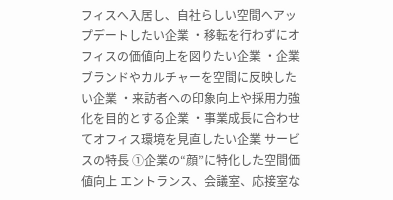フィスへ入居し、自社らしい空間へアップデートしたい企業 ・移転を行わずにオフィスの価値向上を図りたい企業 ・企業ブランドやカルチャーを空間に反映したい企業 ・来訪者への印象向上や採用力強化を目的とする企業 ・事業成長に合わせてオフィス環境を見直したい企業 サービスの特長 ①企業の“顔”に特化した空間価値向上 エントランス、会議室、応接室な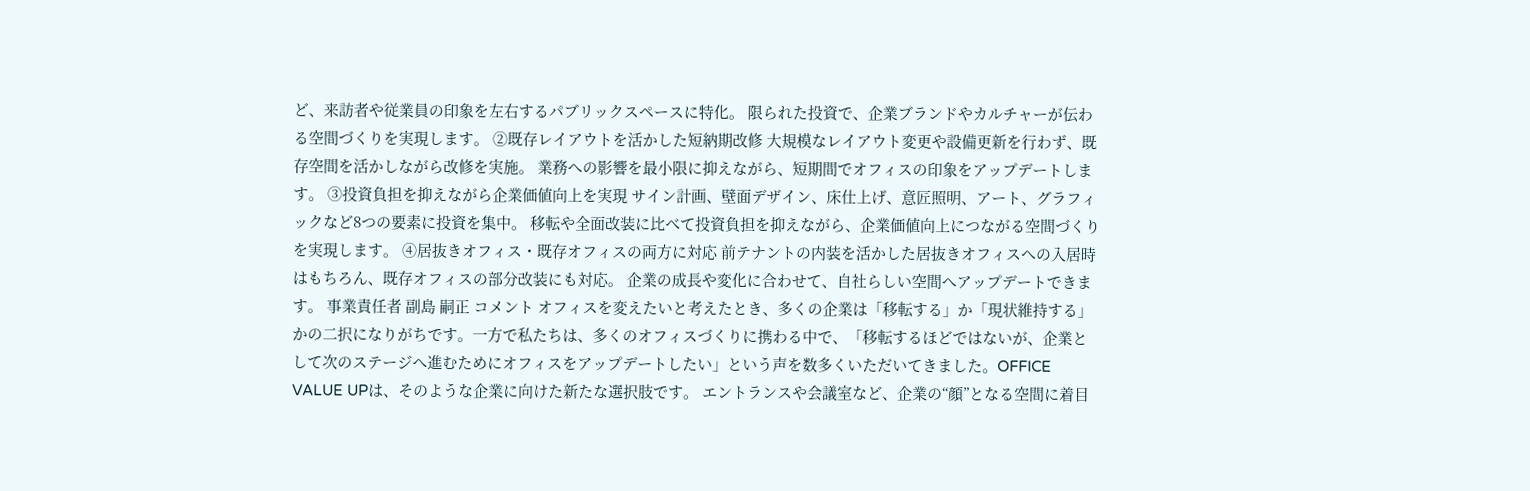ど、来訪者や従業員の印象を左右するパブリックスペースに特化。 限られた投資で、企業ブランドやカルチャーが伝わる空間づくりを実現します。 ②既存レイアウトを活かした短納期改修 大規模なレイアウト変更や設備更新を行わず、既存空間を活かしながら改修を実施。 業務への影響を最小限に抑えながら、短期間でオフィスの印象をアップデートします。 ③投資負担を抑えながら企業価値向上を実現 サイン計画、壁面デザイン、床仕上げ、意匠照明、アート、グラフィックなど8つの要素に投資を集中。 移転や全面改装に比べて投資負担を抑えながら、企業価値向上につながる空間づくりを実現します。 ④居抜きオフィス・既存オフィスの両方に対応 前テナントの内装を活かした居抜きオフィスへの入居時はもちろん、既存オフィスの部分改装にも対応。 企業の成長や変化に合わせて、自社らしい空間へアップデートできます。 事業責任者 副島 嗣正 コメント オフィスを変えたいと考えたとき、多くの企業は「移転する」か「現状維持する」かの二択になりがちです。一方で私たちは、多くのオフィスづくりに携わる中で、「移転するほどではないが、企業として次のステージへ進むためにオフィスをアップデートしたい」という声を数多くいただいてきました。OFFICE VALUE UPは、そのような企業に向けた新たな選択肢です。 エントランスや会議室など、企業の“顔”となる空間に着目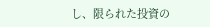し、限られた投資の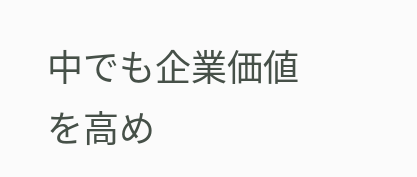中でも企業価値を高め